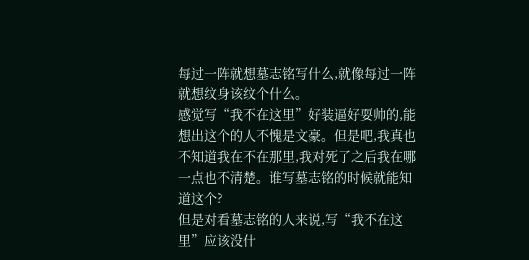每过一阵就想墓志铭写什么,就像每过一阵就想纹身该纹个什么。
感觉写“我不在这里”好装逼好耍帅的,能想出这个的人不愧是文豪。但是吧,我真也不知道我在不在那里,我对死了之后我在哪一点也不清楚。谁写墓志铭的时候就能知道这个?
但是对看墓志铭的人来说,写“我不在这里”应该没什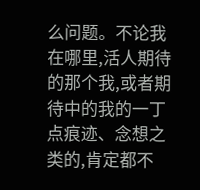么问题。不论我在哪里,活人期待的那个我,或者期待中的我的一丁点痕迹、念想之类的,肯定都不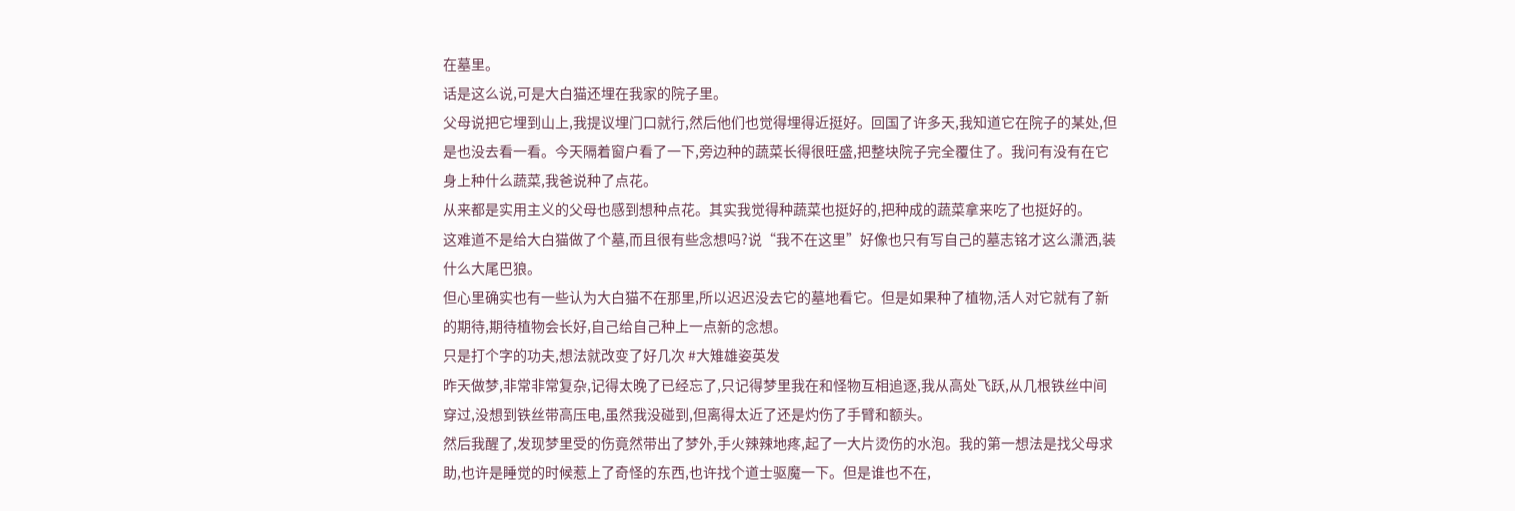在墓里。
话是这么说,可是大白猫还埋在我家的院子里。
父母说把它埋到山上,我提议埋门口就行,然后他们也觉得埋得近挺好。回国了许多天,我知道它在院子的某处,但是也没去看一看。今天隔着窗户看了一下,旁边种的蔬菜长得很旺盛,把整块院子完全覆住了。我问有没有在它身上种什么蔬菜,我爸说种了点花。
从来都是实用主义的父母也感到想种点花。其实我觉得种蔬菜也挺好的,把种成的蔬菜拿来吃了也挺好的。
这难道不是给大白猫做了个墓,而且很有些念想吗?说“我不在这里”好像也只有写自己的墓志铭才这么潇洒,装什么大尾巴狼。
但心里确实也有一些认为大白猫不在那里,所以迟迟没去它的墓地看它。但是如果种了植物,活人对它就有了新的期待,期待植物会长好,自己给自己种上一点新的念想。
只是打个字的功夫,想法就改变了好几次 #大雉雄姿英发
昨天做梦,非常非常复杂,记得太晚了已经忘了,只记得梦里我在和怪物互相追逐,我从高处飞跃,从几根铁丝中间穿过,没想到铁丝带高压电,虽然我没碰到,但离得太近了还是灼伤了手臂和额头。
然后我醒了,发现梦里受的伤竟然带出了梦外,手火辣辣地疼,起了一大片烫伤的水泡。我的第一想法是找父母求助,也许是睡觉的时候惹上了奇怪的东西,也许找个道士驱魔一下。但是谁也不在,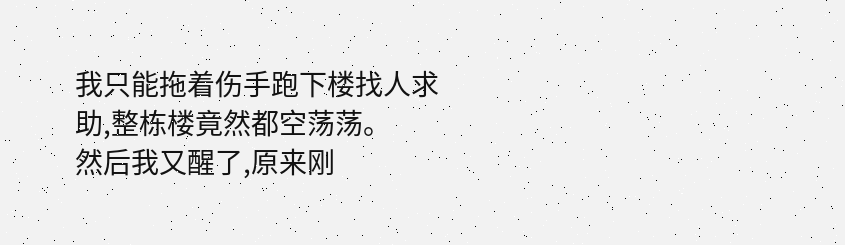我只能拖着伤手跑下楼找人求助,整栋楼竟然都空荡荡。
然后我又醒了,原来刚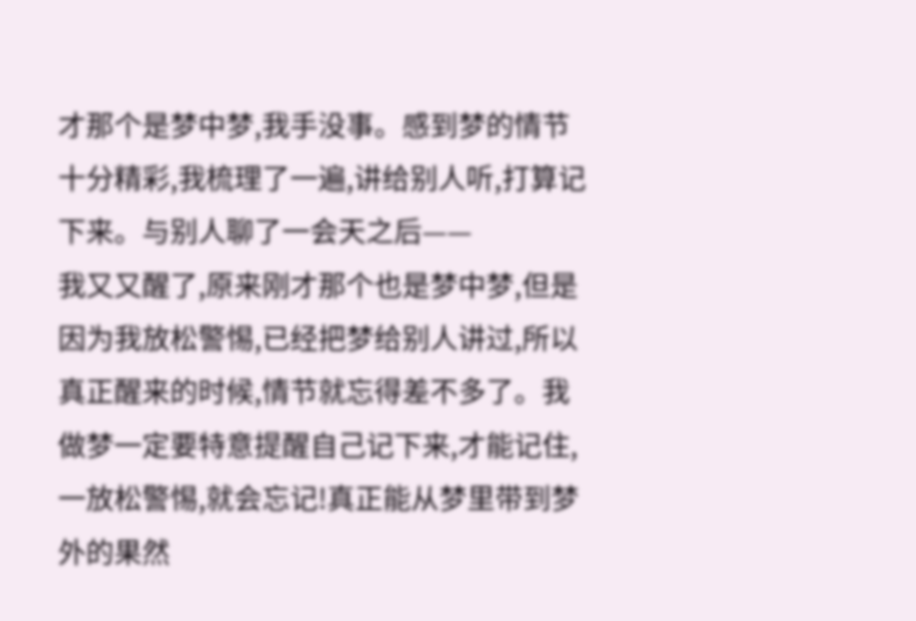才那个是梦中梦,我手没事。感到梦的情节十分精彩,我梳理了一遍,讲给别人听,打算记下来。与别人聊了一会天之后——
我又又醒了,原来刚才那个也是梦中梦,但是因为我放松警惕,已经把梦给别人讲过,所以真正醒来的时候,情节就忘得差不多了。我做梦一定要特意提醒自己记下来,才能记住,一放松警惕,就会忘记!真正能从梦里带到梦外的果然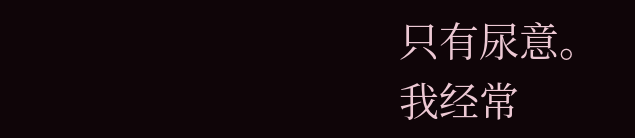只有尿意。
我经常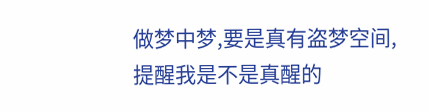做梦中梦,要是真有盗梦空间,提醒我是不是真醒的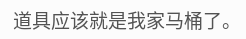道具应该就是我家马桶了。